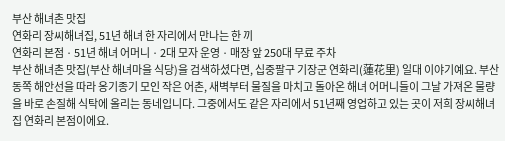부산 해녀촌 맛집
연화리 장씨해녀집, 51년 해녀 한 자리에서 만나는 한 끼
연화리 본점 · 51년 해녀 어머니 · 2대 모자 운영 · 매장 앞 250대 무료 주차
부산 해녀촌 맛집(부산 해녀마을 식당)을 검색하셨다면, 십중팔구 기장군 연화리(蓮花里) 일대 이야기예요. 부산 동쪽 해안선을 따라 옹기종기 모인 작은 어촌, 새벽부터 물질을 마치고 돌아온 해녀 어머니들이 그날 가져온 물량을 바로 손질해 식탁에 올리는 동네입니다. 그중에서도 같은 자리에서 51년째 영업하고 있는 곳이 저희 장씨해녀집 연화리 본점이에요.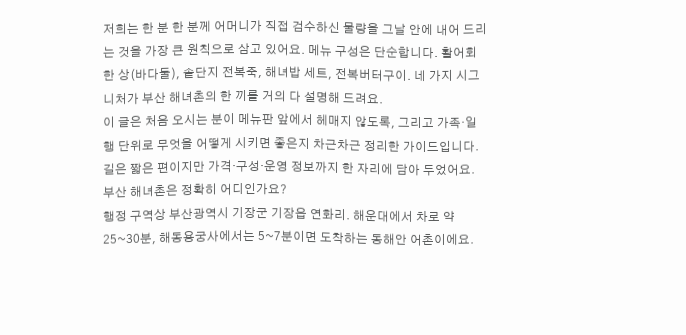저희는 한 분 한 분께 어머니가 직접 검수하신 물량을 그날 안에 내어 드리는 것을 가장 큰 원칙으로 삼고 있어요. 메뉴 구성은 단순합니다. 활어회 한 상(바다둘), 솥단지 전복죽, 해녀밥 세트, 전복버터구이. 네 가지 시그니처가 부산 해녀촌의 한 끼를 거의 다 설명해 드려요.
이 글은 처음 오시는 분이 메뉴판 앞에서 헤매지 않도록, 그리고 가족·일행 단위로 무엇을 어떻게 시키면 좋은지 차근차근 정리한 가이드입니다. 길은 짧은 편이지만 가격·구성·운영 정보까지 한 자리에 담아 두었어요.
부산 해녀촌은 정확히 어디인가요?
행정 구역상 부산광역시 기장군 기장읍 연화리. 해운대에서 차로 약 25~30분, 해동용궁사에서는 5~7분이면 도착하는 동해안 어촌이에요.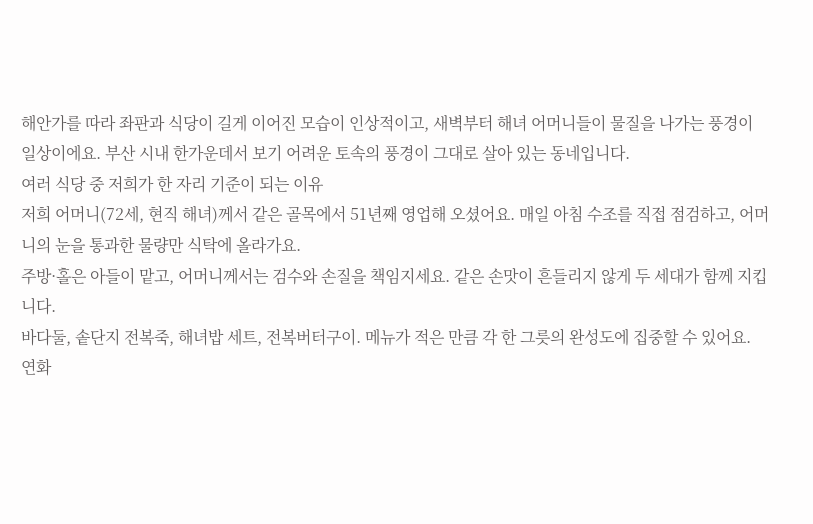해안가를 따라 좌판과 식당이 길게 이어진 모습이 인상적이고, 새벽부터 해녀 어머니들이 물질을 나가는 풍경이 일상이에요. 부산 시내 한가운데서 보기 어려운 토속의 풍경이 그대로 살아 있는 동네입니다.
여러 식당 중 저희가 한 자리 기준이 되는 이유
저희 어머니(72세, 현직 해녀)께서 같은 골목에서 51년째 영업해 오셨어요. 매일 아침 수조를 직접 점검하고, 어머니의 눈을 통과한 물량만 식탁에 올라가요.
주방·홀은 아들이 맡고, 어머니께서는 검수와 손질을 책임지세요. 같은 손맛이 흔들리지 않게 두 세대가 함께 지킵니다.
바다둘, 솥단지 전복죽, 해녀밥 세트, 전복버터구이. 메뉴가 적은 만큼 각 한 그릇의 완성도에 집중할 수 있어요.
연화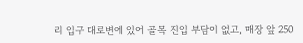리 입구 대로변에 있어 골목 진입 부담이 없고, 매장 앞 250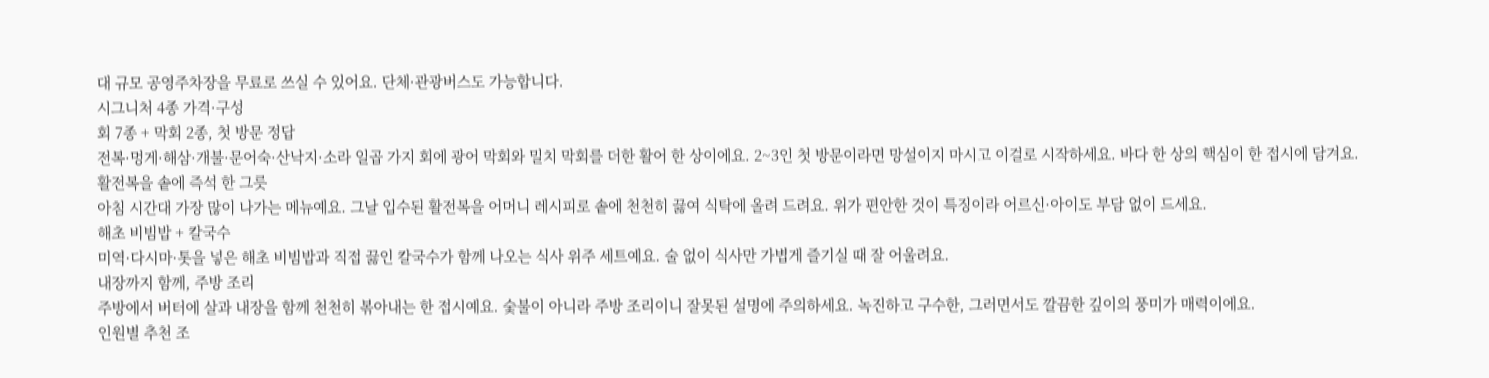대 규모 공영주차장을 무료로 쓰실 수 있어요. 단체·관광버스도 가능합니다.
시그니처 4종 가격·구성
회 7종 + 막회 2종, 첫 방문 정답
전복·멍게·해삼·개불·문어숙·산낙지·소라 일곱 가지 회에 광어 막회와 밀치 막회를 더한 활어 한 상이에요. 2~3인 첫 방문이라면 망설이지 마시고 이걸로 시작하세요. 바다 한 상의 핵심이 한 접시에 담겨요.
활전복을 솥에 즉석 한 그릇
아침 시간대 가장 많이 나가는 메뉴예요. 그날 입수된 활전복을 어머니 레시피로 솥에 천천히 끓여 식탁에 올려 드려요. 위가 편안한 것이 특징이라 어르신·아이도 부담 없이 드세요.
해초 비빔밥 + 칼국수
미역·다시마·톳을 넣은 해초 비빔밥과 직접 끓인 칼국수가 함께 나오는 식사 위주 세트예요. 술 없이 식사만 가볍게 즐기실 때 잘 어울려요.
내장까지 함께, 주방 조리
주방에서 버터에 살과 내장을 함께 천천히 볶아내는 한 접시예요. 숯불이 아니라 주방 조리이니 잘못된 설명에 주의하세요. 녹진하고 구수한, 그러면서도 깔끔한 깊이의 풍미가 매력이에요.
인원별 추천 조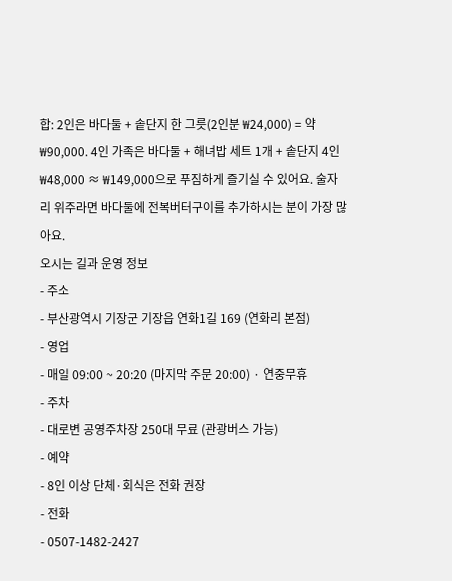합: 2인은 바다둘 + 솥단지 한 그릇(2인분 ₩24,000) = 약 ₩90,000. 4인 가족은 바다둘 + 해녀밥 세트 1개 + 솥단지 4인 ₩48,000 ≈ ₩149,000으로 푸짐하게 즐기실 수 있어요. 술자리 위주라면 바다둘에 전복버터구이를 추가하시는 분이 가장 많아요.
오시는 길과 운영 정보
- 주소
- 부산광역시 기장군 기장읍 연화1길 169 (연화리 본점)
- 영업
- 매일 09:00 ~ 20:20 (마지막 주문 20:00) · 연중무휴
- 주차
- 대로변 공영주차장 250대 무료 (관광버스 가능)
- 예약
- 8인 이상 단체·회식은 전화 권장
- 전화
- 0507-1482-2427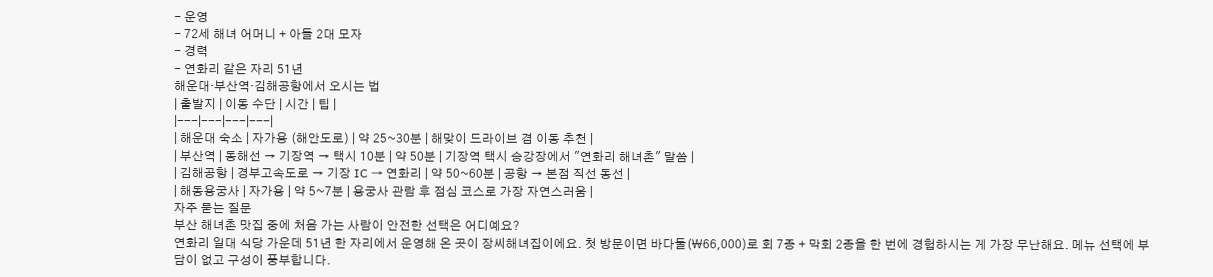- 운영
- 72세 해녀 어머니 + 아들 2대 모자
- 경력
- 연화리 같은 자리 51년
해운대·부산역·김해공항에서 오시는 법
| 출발지 | 이동 수단 | 시간 | 팁 |
|---|---|---|---|
| 해운대 숙소 | 자가용 (해안도로) | 약 25~30분 | 해맞이 드라이브 겸 이동 추천 |
| 부산역 | 동해선 → 기장역 → 택시 10분 | 약 50분 | 기장역 택시 승강장에서 "연화리 해녀촌" 말씀 |
| 김해공항 | 경부고속도로 → 기장 IC → 연화리 | 약 50~60분 | 공항 → 본점 직선 동선 |
| 해동용궁사 | 자가용 | 약 5~7분 | 용궁사 관람 후 점심 코스로 가장 자연스러움 |
자주 묻는 질문
부산 해녀촌 맛집 중에 처음 가는 사람이 안전한 선택은 어디예요?
연화리 일대 식당 가운데 51년 한 자리에서 운영해 온 곳이 장씨해녀집이에요. 첫 방문이면 바다둘(₩66,000)로 회 7종 + 막회 2종을 한 번에 경험하시는 게 가장 무난해요. 메뉴 선택에 부담이 없고 구성이 풍부합니다.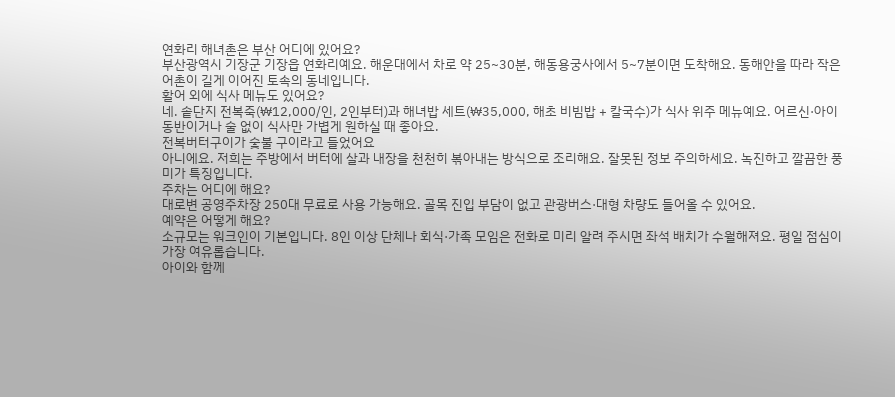연화리 해녀촌은 부산 어디에 있어요?
부산광역시 기장군 기장읍 연화리예요. 해운대에서 차로 약 25~30분, 해동용궁사에서 5~7분이면 도착해요. 동해안을 따라 작은 어촌이 길게 이어진 토속의 동네입니다.
활어 외에 식사 메뉴도 있어요?
네. 솥단지 전복죽(₩12,000/인, 2인부터)과 해녀밥 세트(₩35,000, 해초 비빔밥 + 칼국수)가 식사 위주 메뉴예요. 어르신·아이 동반이거나 술 없이 식사만 가볍게 원하실 때 좋아요.
전복버터구이가 숯불 구이라고 들었어요
아니에요. 저희는 주방에서 버터에 살과 내장을 천천히 볶아내는 방식으로 조리해요. 잘못된 정보 주의하세요. 녹진하고 깔끔한 풍미가 특징입니다.
주차는 어디에 해요?
대로변 공영주차장 250대 무료로 사용 가능해요. 골목 진입 부담이 없고 관광버스·대형 차량도 들어올 수 있어요.
예약은 어떻게 해요?
소규모는 워크인이 기본입니다. 8인 이상 단체나 회식·가족 모임은 전화로 미리 알려 주시면 좌석 배치가 수월해져요. 평일 점심이 가장 여유롭습니다.
아이와 함께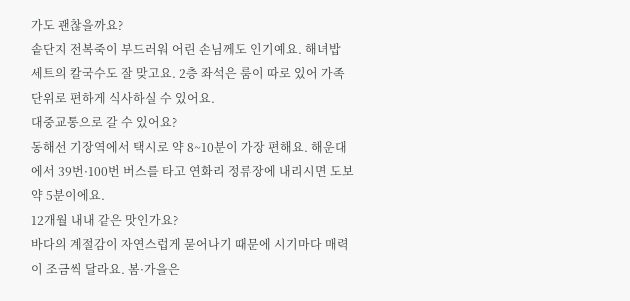가도 괜찮을까요?
솥단지 전복죽이 부드러워 어린 손님께도 인기예요. 해녀밥 세트의 칼국수도 잘 맞고요. 2층 좌석은 룸이 따로 있어 가족 단위로 편하게 식사하실 수 있어요.
대중교통으로 갈 수 있어요?
동해선 기장역에서 택시로 약 8~10분이 가장 편해요. 해운대에서 39번·100번 버스를 타고 연화리 정류장에 내리시면 도보 약 5분이에요.
12개월 내내 같은 맛인가요?
바다의 계절감이 자연스럽게 묻어나기 때문에 시기마다 매력이 조금씩 달라요. 봄·가을은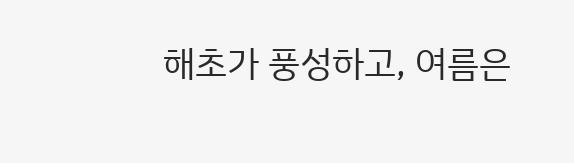해초가 풍성하고, 여름은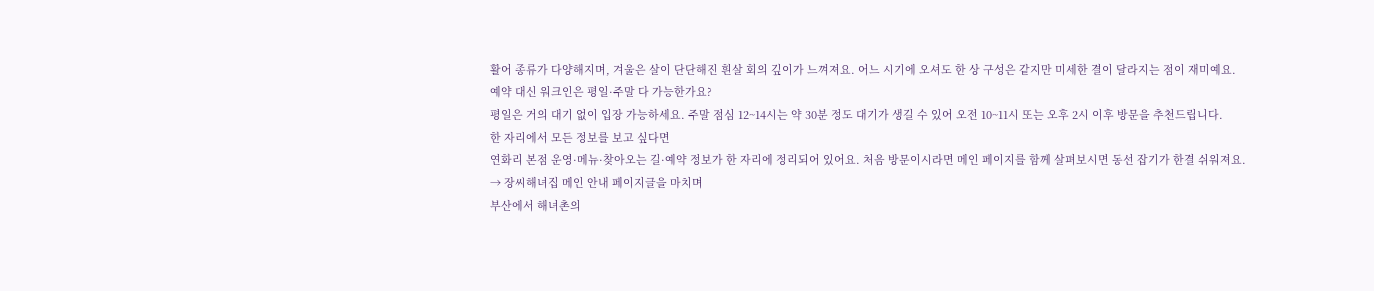활어 종류가 다양해지며, 겨울은 살이 단단해진 흰살 회의 깊이가 느껴져요. 어느 시기에 오셔도 한 상 구성은 같지만 미세한 결이 달라지는 점이 재미예요.
예약 대신 워크인은 평일·주말 다 가능한가요?
평일은 거의 대기 없이 입장 가능하세요. 주말 점심 12~14시는 약 30분 정도 대기가 생길 수 있어 오전 10~11시 또는 오후 2시 이후 방문을 추천드립니다.
한 자리에서 모든 정보를 보고 싶다면
연화리 본점 운영·메뉴·찾아오는 길·예약 정보가 한 자리에 정리되어 있어요. 처음 방문이시라면 메인 페이지를 함께 살펴보시면 동선 잡기가 한결 쉬워져요.
→ 장씨해녀집 메인 안내 페이지글을 마치며
부산에서 해녀촌의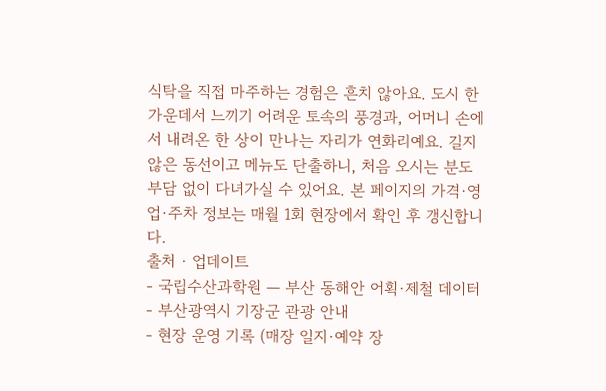식탁을 직접 마주하는 경험은 흔치 않아요. 도시 한가운데서 느끼기 어려운 토속의 풍경과, 어머니 손에서 내려온 한 상이 만나는 자리가 연화리예요. 길지 않은 동선이고 메뉴도 단출하니, 처음 오시는 분도 부담 없이 다녀가실 수 있어요. 본 페이지의 가격·영업·주차 정보는 매월 1회 현장에서 확인 후 갱신합니다.
출처 · 업데이트
- 국립수산과학원 — 부산 동해안 어획·제철 데이터
- 부산광역시 기장군 관광 안내
- 현장 운영 기록 (매장 일지·예약 장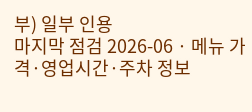부) 일부 인용
마지막 점검 2026-06 · 메뉴 가격·영업시간·주차 정보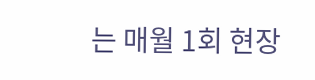는 매월 1회 현장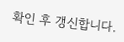확인 후 갱신합니다.